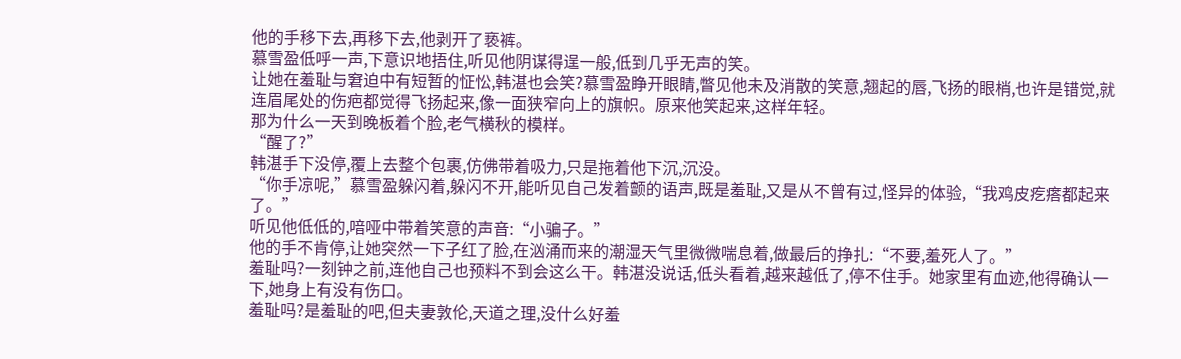他的手移下去,再移下去,他剥开了亵裤。
慕雪盈低呼一声,下意识地捂住,听见他阴谋得逞一般,低到几乎无声的笑。
让她在羞耻与窘迫中有短暂的怔忪,韩湛也会笑?慕雪盈睁开眼睛,瞥见他未及消散的笑意,翘起的唇,飞扬的眼梢,也许是错觉,就连眉尾处的伤疤都觉得飞扬起来,像一面狭窄向上的旗帜。原来他笑起来,这样年轻。
那为什么一天到晚板着个脸,老气横秋的模样。
“醒了?”
韩湛手下没停,覆上去整个包裹,仿佛带着吸力,只是拖着他下沉,沉没。
“你手凉呢,”慕雪盈躲闪着,躲闪不开,能听见自己发着颤的语声,既是羞耻,又是从不曾有过,怪异的体验,“我鸡皮疙瘩都起来了。”
听见他低低的,喑哑中带着笑意的声音:“小骗子。”
他的手不肯停,让她突然一下子红了脸,在汹涌而来的潮湿天气里微微喘息着,做最后的挣扎:“不要,羞死人了。”
羞耻吗?一刻钟之前,连他自己也预料不到会这么干。韩湛没说话,低头看着,越来越低了,停不住手。她家里有血迹,他得确认一下,她身上有没有伤口。
羞耻吗?是羞耻的吧,但夫妻敦伦,天道之理,没什么好羞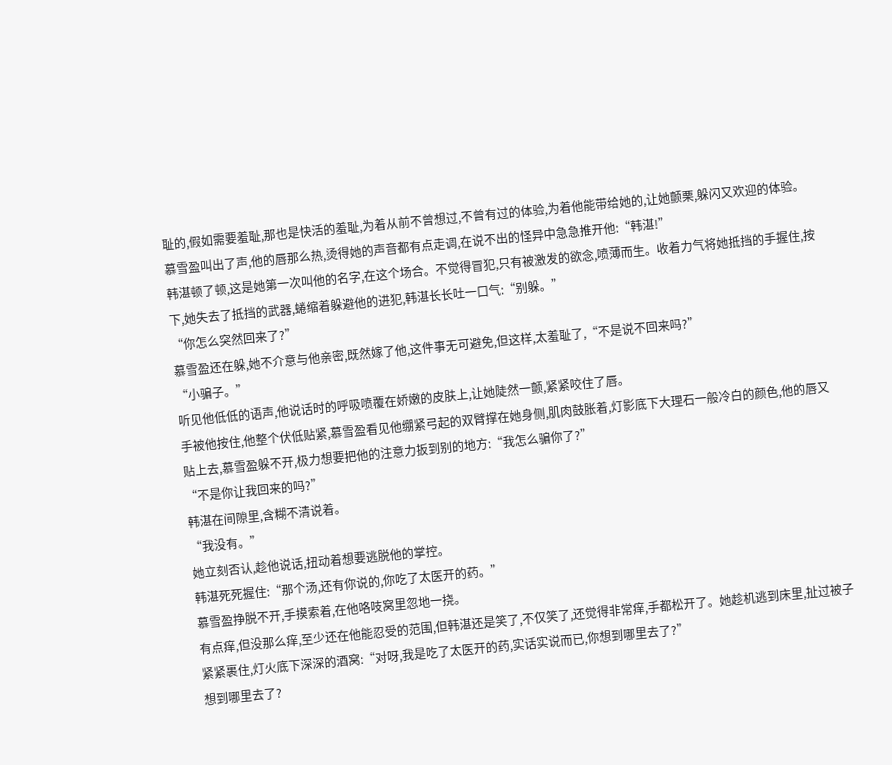耻的,假如需要羞耻,那也是快活的羞耻,为着从前不曾想过,不曾有过的体验,为着他能带给她的,让她颤栗,躲闪又欢迎的体验。
慕雪盈叫出了声,他的唇那么热,烫得她的声音都有点走调,在说不出的怪异中急急推开他:“韩湛!”
韩湛顿了顿,这是她第一次叫他的名字,在这个场合。不觉得冒犯,只有被激发的欲念,喷薄而生。收着力气将她抵挡的手握住,按下,她失去了抵挡的武器,蜷缩着躲避他的进犯,韩湛长长吐一口气:“别躲。”
“你怎么突然回来了?”
慕雪盈还在躲,她不介意与他亲密,既然嫁了他,这件事无可避免,但这样,太羞耻了,“不是说不回来吗?”
“小骗子。”
听见他低低的语声,他说话时的呼吸喷覆在娇嫩的皮肤上,让她陡然一颤,紧紧咬住了唇。
手被他按住,他整个伏低贴紧,慕雪盈看见他绷紧弓起的双臂撑在她身侧,肌肉鼓胀着,灯影底下大理石一般冷白的颜色,他的唇又贴上去,慕雪盈躲不开,极力想要把他的注意力扳到别的地方:“我怎么骗你了?”
“不是你让我回来的吗?”
韩湛在间隙里,含糊不清说着。
“我没有。”
她立刻否认,趁他说话,扭动着想要逃脱他的掌控。
韩湛死死握住:“那个汤,还有你说的,你吃了太医开的药。”
慕雪盈挣脱不开,手摸索着,在他咯吱窝里忽地一挠。
有点痒,但没那么痒,至少还在他能忍受的范围,但韩湛还是笑了,不仅笑了,还觉得非常痒,手都松开了。她趁机逃到床里,扯过被子紧紧裹住,灯火底下深深的酒窝:“对呀,我是吃了太医开的药,实话实说而已,你想到哪里去了?”
想到哪里去了?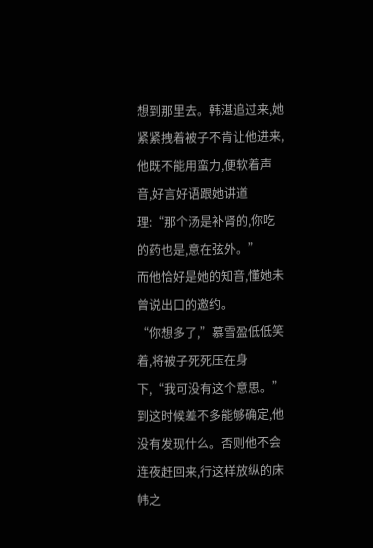想到那里去。韩湛追过来,她紧紧拽着被子不肯让他进来,他既不能用蛮力,便软着声音,好言好语跟她讲道理:“那个汤是补肾的,你吃的药也是,意在弦外。”
而他恰好是她的知音,懂她未曾说出口的邀约。
“你想多了,”慕雪盈低低笑着,将被子死死压在身下,“我可没有这个意思。”
到这时候差不多能够确定,他没有发现什么。否则他不会连夜赶回来,行这样放纵的床帏之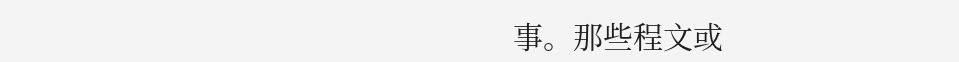事。那些程文或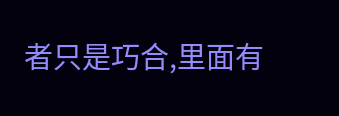者只是巧合,里面有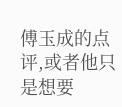傅玉成的点评,或者他只是想要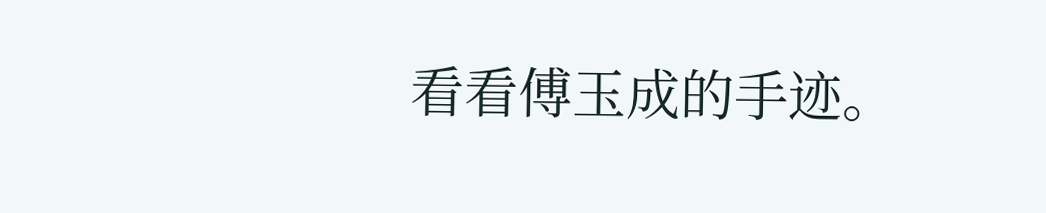看看傅玉成的手迹。